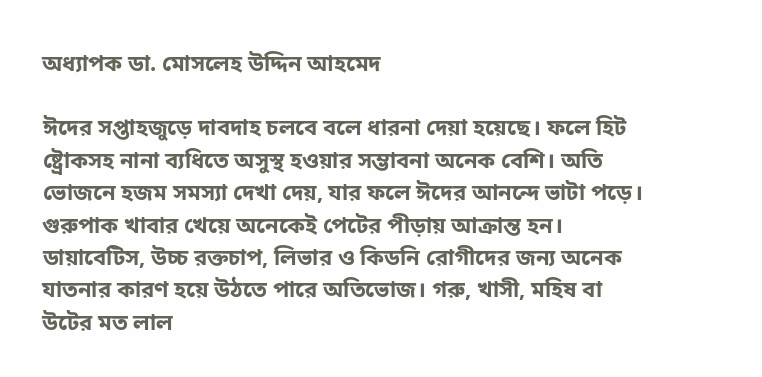অধ্যাপক ডা. মোসলেহ উদ্দিন আহমেদ

ঈদের সপ্তাহজুড়ে দাবদাহ চলবে বলে ধারনা দেয়া হয়েছে। ফলে হিট ষ্ট্রোকসহ নানা ব্যধিতে অসুস্থ হওয়ার সম্ভাবনা অনেক বেশি। অতি ভোজনে হজম সমস্যা দেখা দেয়, যার ফলে ঈদের আনন্দে ভাটা পড়ে। গুরুপাক খাবার খেয়ে অনেকেই পেটের পীড়ায় আক্রান্ত হন। ডায়াবেটিস, উচ্চ রক্তচাপ, লিভার ও কিডনি রোগীদের জন্য অনেক যাতনার কারণ হয়ে উঠতে পারে অতিভোজ। গরু, খাসী, মহিষ বা উটের মত লাল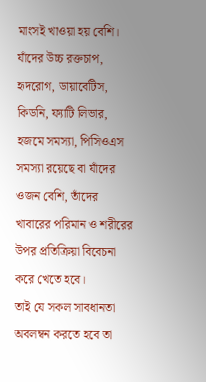মাংসই খাওয়া হয় বেশি। যাঁদের উচ্চ রক্তচাপ, হৃদরোগ, ডায়াবেটিস, কিডনি, ফ্যাটি লিভার, হজমে সমস্যা, পিসিওএস সমস্যা রয়েছে বা যাঁদের ওজন বেশি, তাঁদের খাবারের পরিমান ও শরীরের উপর প্রতিক্রিয়া বিবেচনা করে খেতে হবে।
তাই যে সকল সাবধানতা অবলম্বন করতে হবে তা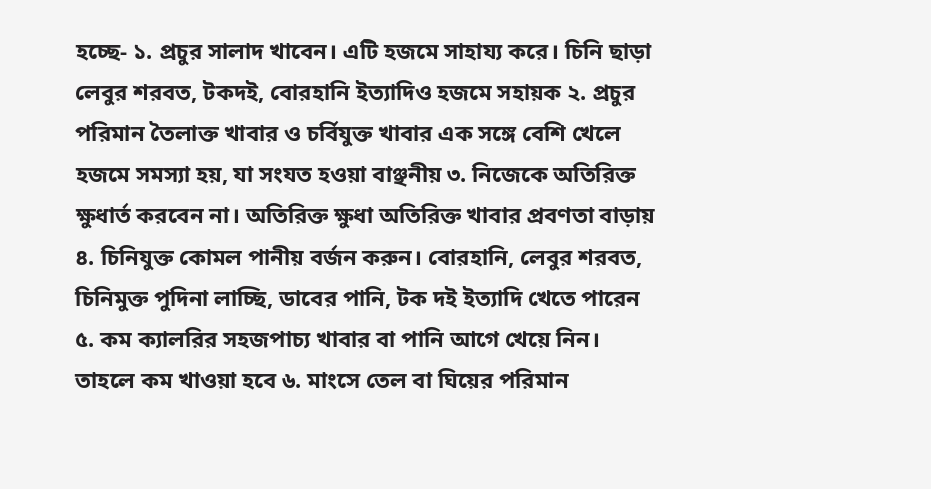হচ্ছে- ১. প্রচুর সালাদ খাবেন। এটি হজমে সাহায্য করে। চিনি ছাড়া লেবুর শরবত, টকদই, বোরহানি ইত্যাদিও হজমে সহায়ক ২. প্রচুর পরিমান তৈলাক্ত খাবার ও চর্বিযুক্ত খাবার এক সঙ্গে বেশি খেলে হজমে সমস্যা হয়, যা সংযত হওয়া বাঞ্ছনীয় ৩. নিজেকে অতিরিক্ত ক্ষুধার্ত করবেন না। অতিরিক্ত ক্ষুধা অতিরিক্ত খাবার প্রবণতা বাড়ায় ৪. চিনিযুক্ত কোমল পানীয় বর্জন করুন। বোরহানি, লেবুর শরবত, চিনিমুক্ত পুদিনা লাচ্ছি, ডাবের পানি, টক দই ইত্যাদি খেতে পারেন ৫. কম ক্যালরির সহজপাচ্য খাবার বা পানি আগে খেয়ে নিন। তাহলে কম খাওয়া হবে ৬. মাংসে তেল বা ঘিয়ের পরিমান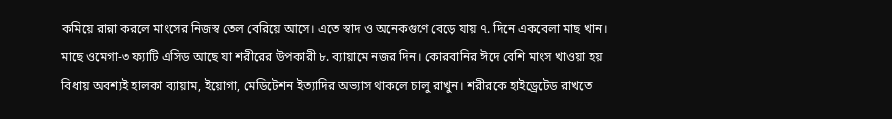কমিয়ে রান্না করলে মাংসের নিজস্ব তেল বেরিয়ে আসে। এতে স্বাদ ও অনেকগুণে বেড়ে যায় ৭. দিনে একবেলা মাছ খান। মাছে ওমেগা-৩ ফ্যাটি এসিড আছে যা শরীরের উপকারী ৮. ব্যায়ামে নজর দিন। কোরবানির ঈদে বেশি মাংস খাওয়া হয় বিধায় অবশ্যই হালকা ব্যায়াম, ইয়োগা, মেডিটেশন ইত্যাদির অভ্যাস থাকলে চালু রাখুন। শরীরকে হাইড্রেটেড রাখতে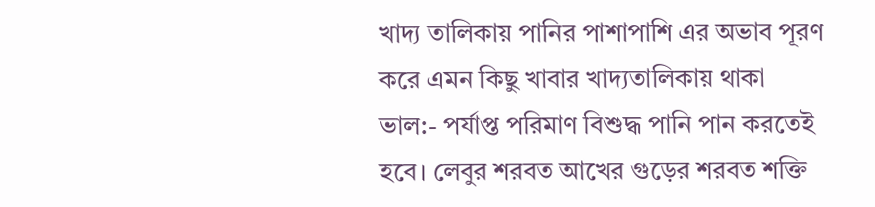খাদ্য তালিকায় পানির পাশাপাশি এর অভাব পূরণ করে এমন কিছু খাবার খাদ্যতালিকায় থাকা ভাল:- পর্যাপ্ত পরিমাণ বিশুদ্ধ পানি পান করতেই হবে। লেবুর শরবত আখের গুড়ের শরবত শক্তি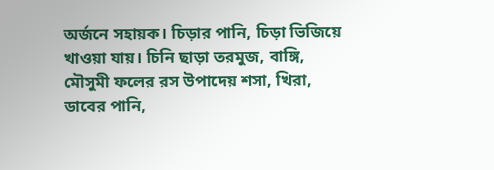অর্জনে সহায়ক। চিড়ার পানি, চিড়া ভিজিয়ে খাওয়া যায়। চিনি ছাড়া তরমুজ, বাঙ্গি, মৌসুমী ফলের রস উপাদেয় শসা, খিরা, ডাবের পানি,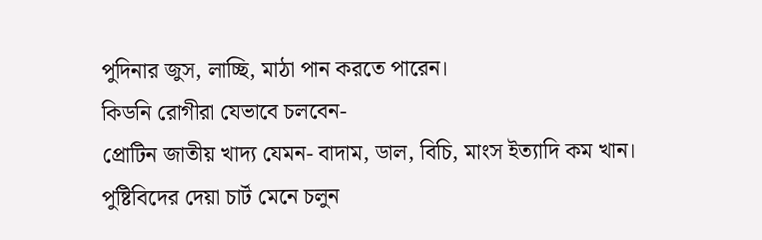পুদিনার জুস, লাচ্ছি, মাঠা পান করতে পারেন।
কিডনি রোগীরা যেভাবে চলবেন-
প্রোটিন জাতীয় খাদ্য যেমন- বাদাম, ডাল, বিচি, মাংস ইত্যাদি কম খান।
পুষ্টিবিদের দেয়া চার্ট মেনে চলুন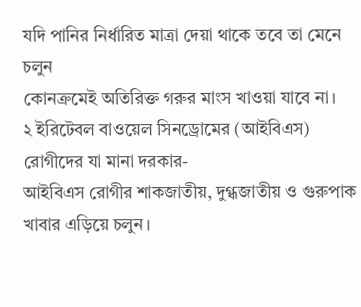যদি পানির নির্ধারিত মাত্রা দেয়া থাকে তবে তা মেনে চলুন
কোনক্রমেই অতিরিক্ত গরুর মাংস খাওয়া যাবে না।
২ ইরিটেবল বাওয়েল সিনড্রোমের (আইবিএস) রোগীদের যা মানা দরকার-
আইবিএস রোগীর শাকজাতীয়, দুগ্ধজাতীয় ও গুরুপাক খাবার এড়িয়ে চলুন।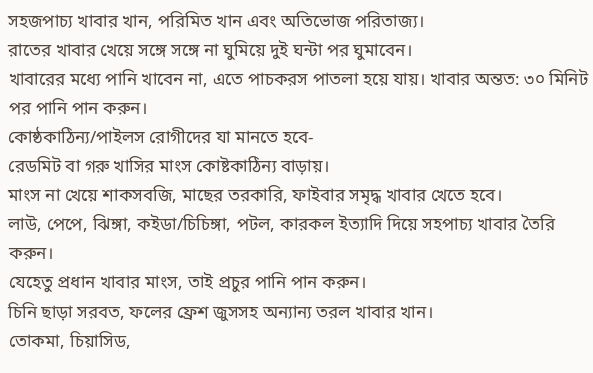সহজপাচ্য খাবার খান, পরিমিত খান এবং অতিভোজ পরিতাজ্য।
রাতের খাবার খেয়ে সঙ্গে সঙ্গে না ঘুমিয়ে দুই ঘন্টা পর ঘুমাবেন।
খাবারের মধ্যে পানি খাবেন না, এতে পাচকরস পাতলা হয়ে যায়। খাবার অন্তত: ৩০ মিনিট পর পানি পান করুন।
কোষ্ঠকাঠিন্য/পাইলস রোগীদের যা মানতে হবে-
রেডমিট বা গরু খাসির মাংস কোষ্টকাঠিন্য বাড়ায়।
মাংস না খেয়ে শাকসবজি, মাছের তরকারি, ফাইবার সমৃদ্ধ খাবার খেতে হবে।
লাউ, পেপে, ঝিঙ্গা, কইডা/চিচিঙ্গা, পটল, কারকল ইত্যাদি দিয়ে সহপাচ্য খাবার তৈরি করুন।
যেহেতু প্রধান খাবার মাংস, তাই প্রচুর পানি পান করুন।
চিনি ছাড়া সরবত, ফলের ফ্রেশ জুসসহ অন্যান্য তরল খাবার খান।
তোকমা, চিয়াসিড,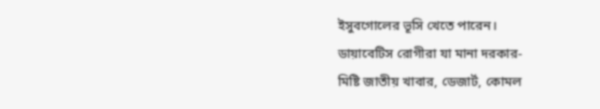ইসুবগোলের ভূসি খেতে পারেন।
ডায়াবেটিস রোগীরা যা মানা দরকার-
মিষ্টি জাতীয় খাবার, ডেজার্ট, কোমল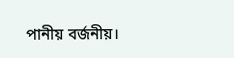পানীয় বর্জনীয়।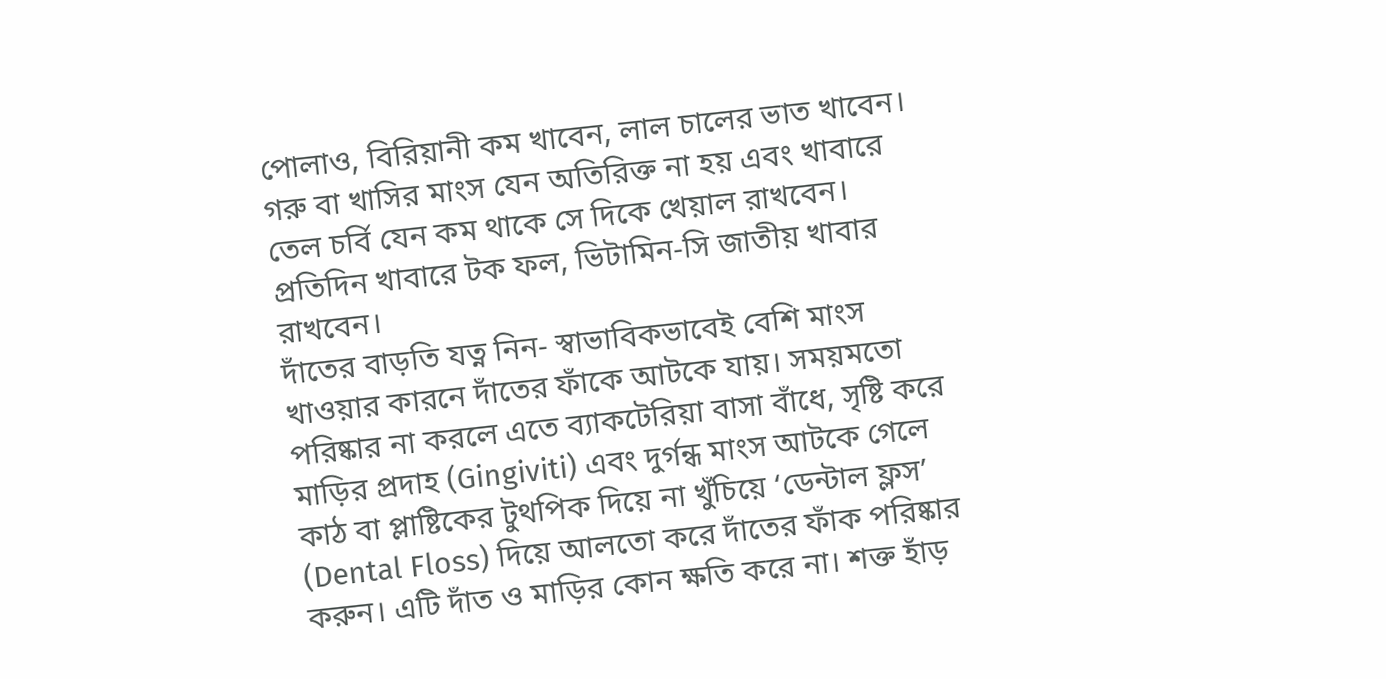পোলাও, বিরিয়ানী কম খাবেন, লাল চালের ভাত খাবেন।
গরু বা খাসির মাংস যেন অতিরিক্ত না হয় এবং খাবারে তেল চর্বি যেন কম থাকে সে দিকে খেয়াল রাখবেন। প্রতিদিন খাবারে টক ফল, ভিটামিন-সি জাতীয় খাবার রাখবেন।
দাঁতের বাড়তি যত্ন নিন- স্বাভাবিকভাবেই বেশি মাংস খাওয়ার কারনে দাঁতের ফাঁকে আটকে যায়। সময়মতো পরিষ্কার না করলে এতে ব্যাকটেরিয়া বাসা বাঁধে, সৃষ্টি করে মাড়ির প্রদাহ (Gingiviti) এবং দুর্গন্ধ মাংস আটকে গেলে কাঠ বা প্লাষ্টিকের টুথপিক দিয়ে না খুঁচিয়ে ‘ডেন্টাল ফ্লস’ (Dental Floss) দিয়ে আলতো করে দাঁতের ফাঁক পরিষ্কার করুন। এটি দাঁত ও মাড়ির কোন ক্ষতি করে না। শক্ত হাঁড়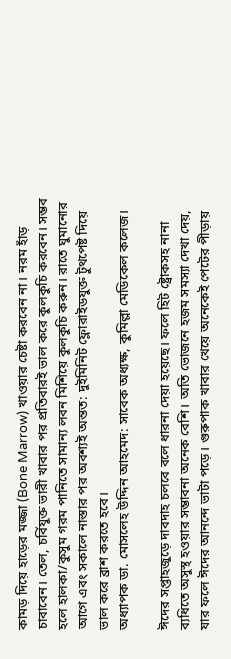কামড় দিয়ে হাড়ের মজ্জা (Bone Marrow) খাওয়ার চেষ্টা করবেন না। নরম হাঁড় চাবাবেন। তেল, চর্বিযুক্ত ভারী খাবার পর প্রতিবারই ভাল করে কুলকুচি করবেন। সম্ভব হলে হালকা/কুসুম গরম পানিতে সামান্য লবন মিশিয়ে কুলকুচি করুন। রাতে ঘুমানোর আগে এবং সকালে নাস্তার পর অবশ্যই অন্তত: দুইমিনিট ফ্লোরাইডযুক্ত টুথপেষ্ট দিয়ে ভাল করে ব্রাশ করতে হবে।
অধ্যাপক ডা. মোসলেহ উদ্দিন আহমেদ: সাবেক অধ্যক্ষ, কুমিল্লা মেডিকেল কলেজ।

ঈদের সপ্তাহজুড়ে দাবদাহ চলবে বলে ধারনা দেয়া হয়েছে। ফলে হিট ষ্ট্রোকসহ নানা ব্যধিতে অসুস্থ হওয়ার সম্ভাবনা অনেক বেশি। অতি ভোজনে হজম সমস্যা দেখা দেয়, যার ফলে ঈদের আনন্দে ভাটা পড়ে। গুরুপাক খাবার খেয়ে অনেকেই পেটের পীড়ায়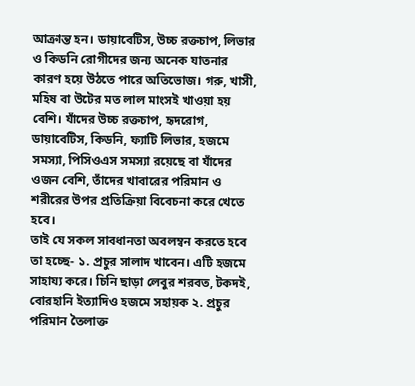আক্রান্ত হন। ডায়াবেটিস, উচ্চ রক্তচাপ, লিভার ও কিডনি রোগীদের জন্য অনেক যাতনার কারণ হয়ে উঠতে পারে অতিভোজ। গরু, খাসী, মহিষ বা উটের মত লাল মাংসই খাওয়া হয় বেশি। যাঁদের উচ্চ রক্তচাপ, হৃদরোগ, ডায়াবেটিস, কিডনি, ফ্যাটি লিভার, হজমে সমস্যা, পিসিওএস সমস্যা রয়েছে বা যাঁদের ওজন বেশি, তাঁদের খাবারের পরিমান ও শরীরের উপর প্রতিক্রিয়া বিবেচনা করে খেতে হবে।
তাই যে সকল সাবধানতা অবলম্বন করতে হবে তা হচ্ছে- ১. প্রচুর সালাদ খাবেন। এটি হজমে সাহায্য করে। চিনি ছাড়া লেবুর শরবত, টকদই, বোরহানি ইত্যাদিও হজমে সহায়ক ২. প্রচুর পরিমান তৈলাক্ত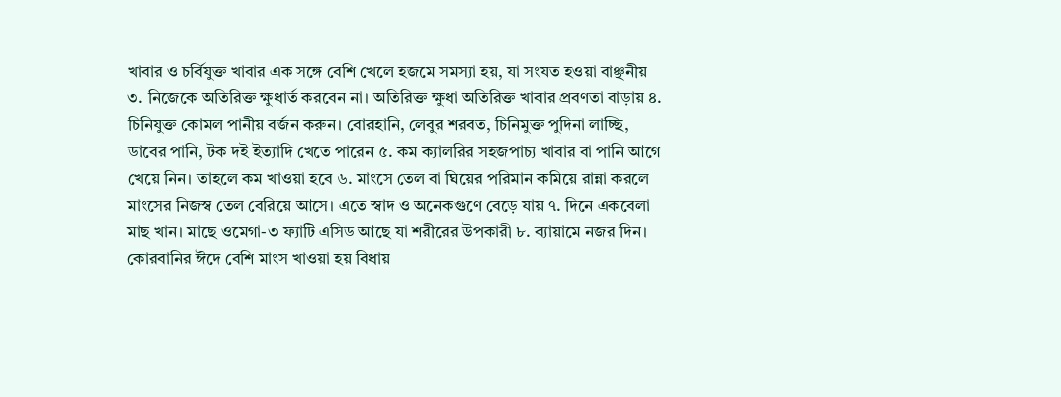খাবার ও চর্বিযুক্ত খাবার এক সঙ্গে বেশি খেলে হজমে সমস্যা হয়, যা সংযত হওয়া বাঞ্ছনীয় ৩. নিজেকে অতিরিক্ত ক্ষুধার্ত করবেন না। অতিরিক্ত ক্ষুধা অতিরিক্ত খাবার প্রবণতা বাড়ায় ৪. চিনিযুক্ত কোমল পানীয় বর্জন করুন। বোরহানি, লেবুর শরবত, চিনিমুক্ত পুদিনা লাচ্ছি, ডাবের পানি, টক দই ইত্যাদি খেতে পারেন ৫. কম ক্যালরির সহজপাচ্য খাবার বা পানি আগে খেয়ে নিন। তাহলে কম খাওয়া হবে ৬. মাংসে তেল বা ঘিয়ের পরিমান কমিয়ে রান্না করলে মাংসের নিজস্ব তেল বেরিয়ে আসে। এতে স্বাদ ও অনেকগুণে বেড়ে যায় ৭. দিনে একবেলা মাছ খান। মাছে ওমেগা-৩ ফ্যাটি এসিড আছে যা শরীরের উপকারী ৮. ব্যায়ামে নজর দিন। কোরবানির ঈদে বেশি মাংস খাওয়া হয় বিধায়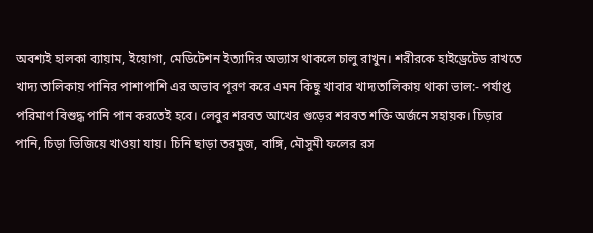অবশ্যই হালকা ব্যায়াম, ইয়োগা, মেডিটেশন ইত্যাদির অভ্যাস থাকলে চালু রাখুন। শরীরকে হাইড্রেটেড রাখতে খাদ্য তালিকায় পানির পাশাপাশি এর অভাব পূরণ করে এমন কিছু খাবার খাদ্যতালিকায় থাকা ভাল:- পর্যাপ্ত পরিমাণ বিশুদ্ধ পানি পান করতেই হবে। লেবুর শরবত আখের গুড়ের শরবত শক্তি অর্জনে সহায়ক। চিড়ার পানি, চিড়া ভিজিয়ে খাওয়া যায়। চিনি ছাড়া তরমুজ, বাঙ্গি, মৌসুমী ফলের রস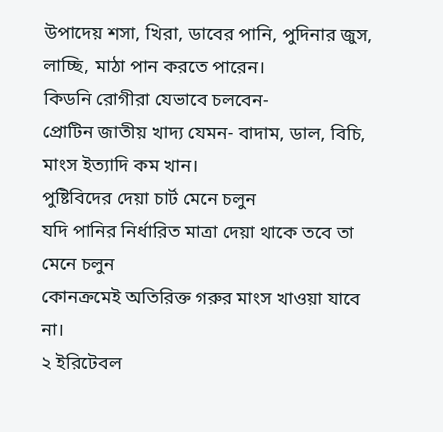উপাদেয় শসা, খিরা, ডাবের পানি, পুদিনার জুস, লাচ্ছি, মাঠা পান করতে পারেন।
কিডনি রোগীরা যেভাবে চলবেন-
প্রোটিন জাতীয় খাদ্য যেমন- বাদাম, ডাল, বিচি, মাংস ইত্যাদি কম খান।
পুষ্টিবিদের দেয়া চার্ট মেনে চলুন
যদি পানির নির্ধারিত মাত্রা দেয়া থাকে তবে তা মেনে চলুন
কোনক্রমেই অতিরিক্ত গরুর মাংস খাওয়া যাবে না।
২ ইরিটেবল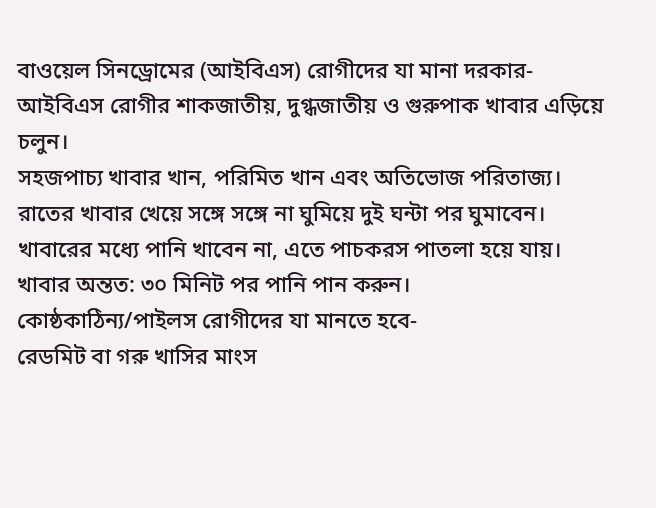বাওয়েল সিনড্রোমের (আইবিএস) রোগীদের যা মানা দরকার-
আইবিএস রোগীর শাকজাতীয়, দুগ্ধজাতীয় ও গুরুপাক খাবার এড়িয়ে চলুন।
সহজপাচ্য খাবার খান, পরিমিত খান এবং অতিভোজ পরিতাজ্য।
রাতের খাবার খেয়ে সঙ্গে সঙ্গে না ঘুমিয়ে দুই ঘন্টা পর ঘুমাবেন।
খাবারের মধ্যে পানি খাবেন না, এতে পাচকরস পাতলা হয়ে যায়। খাবার অন্তত: ৩০ মিনিট পর পানি পান করুন।
কোষ্ঠকাঠিন্য/পাইলস রোগীদের যা মানতে হবে-
রেডমিট বা গরু খাসির মাংস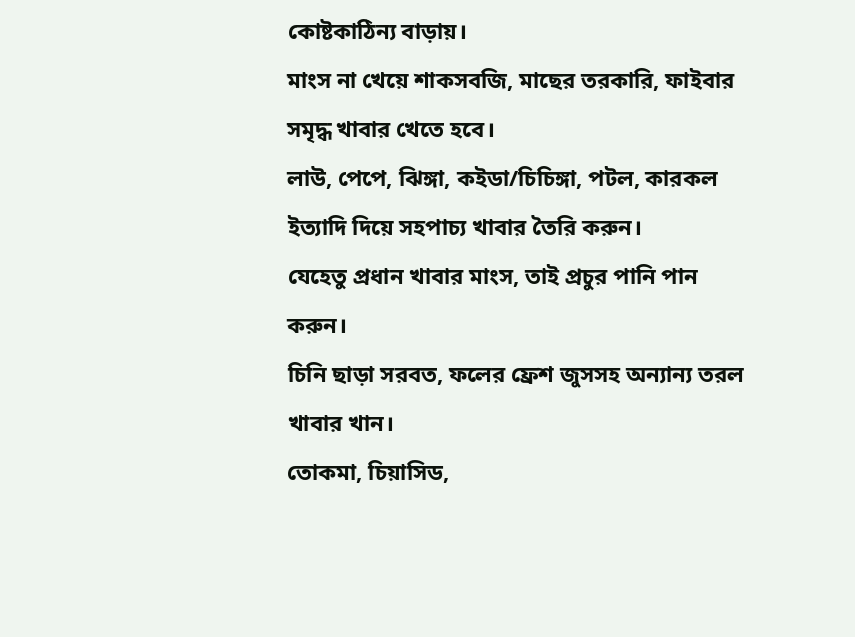কোষ্টকাঠিন্য বাড়ায়।
মাংস না খেয়ে শাকসবজি, মাছের তরকারি, ফাইবার সমৃদ্ধ খাবার খেতে হবে।
লাউ, পেপে, ঝিঙ্গা, কইডা/চিচিঙ্গা, পটল, কারকল ইত্যাদি দিয়ে সহপাচ্য খাবার তৈরি করুন।
যেহেতু প্রধান খাবার মাংস, তাই প্রচুর পানি পান করুন।
চিনি ছাড়া সরবত, ফলের ফ্রেশ জুসসহ অন্যান্য তরল খাবার খান।
তোকমা, চিয়াসিড,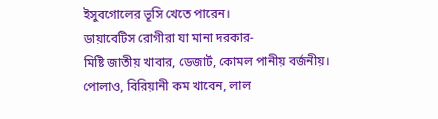ইসুবগোলের ভূসি খেতে পারেন।
ডায়াবেটিস রোগীরা যা মানা দরকার-
মিষ্টি জাতীয় খাবার, ডেজার্ট, কোমল পানীয় বর্জনীয়।
পোলাও, বিরিয়ানী কম খাবেন, লাল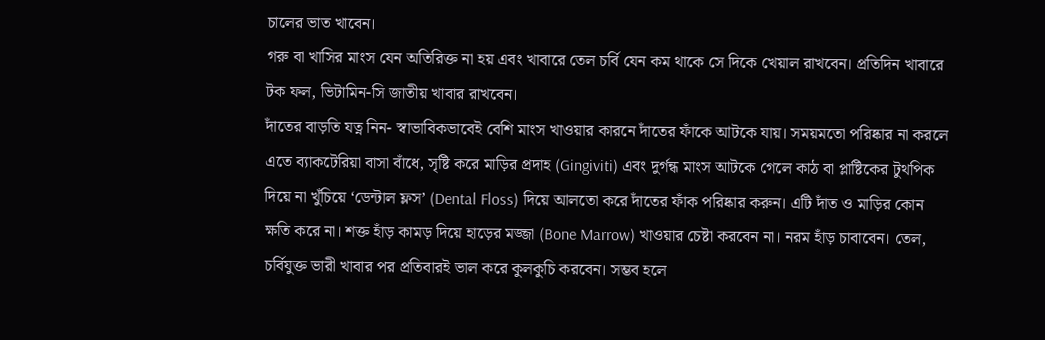চালের ভাত খাবেন।
গরু বা খাসির মাংস যেন অতিরিক্ত না হয় এবং খাবারে তেল চর্বি যেন কম থাকে সে দিকে খেয়াল রাখবেন। প্রতিদিন খাবারে টক ফল, ভিটামিন-সি জাতীয় খাবার রাখবেন।
দাঁতের বাড়তি যত্ন নিন- স্বাভাবিকভাবেই বেশি মাংস খাওয়ার কারনে দাঁতের ফাঁকে আটকে যায়। সময়মতো পরিষ্কার না করলে এতে ব্যাকটেরিয়া বাসা বাঁধে, সৃষ্টি করে মাড়ির প্রদাহ (Gingiviti) এবং দুর্গন্ধ মাংস আটকে গেলে কাঠ বা প্লাষ্টিকের টুথপিক দিয়ে না খুঁচিয়ে ‘ডেন্টাল ফ্লস’ (Dental Floss) দিয়ে আলতো করে দাঁতের ফাঁক পরিষ্কার করুন। এটি দাঁত ও মাড়ির কোন ক্ষতি করে না। শক্ত হাঁড় কামড় দিয়ে হাড়ের মজ্জা (Bone Marrow) খাওয়ার চেষ্টা করবেন না। নরম হাঁড় চাবাবেন। তেল, চর্বিযুক্ত ভারী খাবার পর প্রতিবারই ভাল করে কুলকুচি করবেন। সম্ভব হলে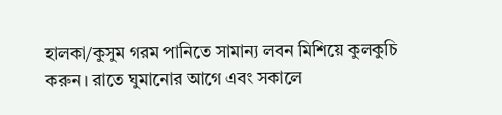হালকা/কুসুম গরম পানিতে সামান্য লবন মিশিয়ে কুলকুচি করুন। রাতে ঘুমানোর আগে এবং সকালে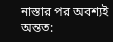নাস্তার পর অবশ্যই অন্তত: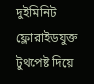দুইমিনিট ফ্লোরাইডযুক্ত টুথপেষ্ট দিয়ে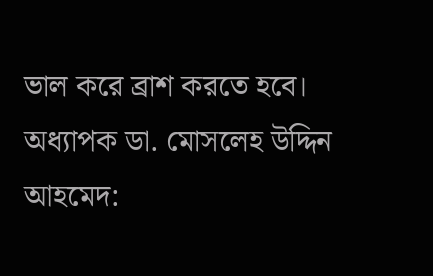ভাল করে ব্রাশ করতে হবে।
অধ্যাপক ডা. মোসলেহ উদ্দিন আহমেদ: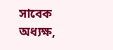সাবেক অধ্যক্ষ,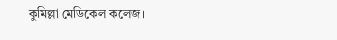কুমিল্লা মেডিকেল কলেজ।